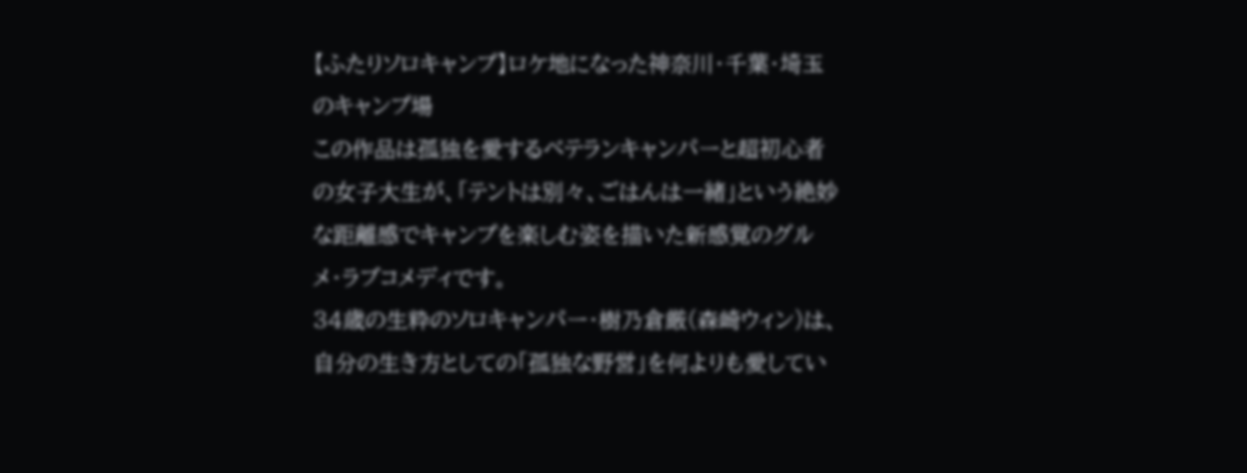【ふたりソロキャンプ】ロケ地になった神奈川・千葉・埼玉のキャンプ場
この作品は孤独を愛するベテランキャンパーと超初心者の女子大生が、「テントは別々、ごはんは一緒」という絶妙な距離感でキャンプを楽しむ姿を描いた新感覚のグルメ・ラブコメディです。
34歳の生粋のソロキャンパー・樹乃倉厳(森崎ウィン)は、自分の生き方としての「孤独な野営」を何よりも愛してい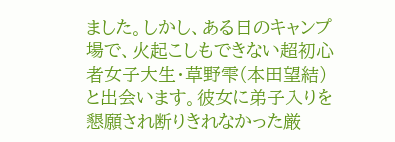ました。しかし、ある日のキャンプ場で、火起こしもできない超初心者女子大生・草野雫(本田望結)と出会います。彼女に弟子入りを懇願され断りきれなかった厳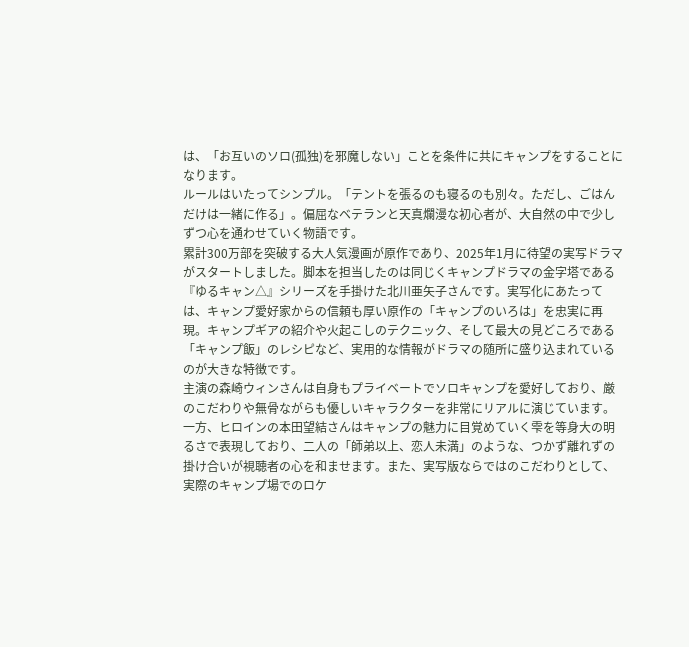は、「お互いのソロ(孤独)を邪魔しない」ことを条件に共にキャンプをすることになります。
ルールはいたってシンプル。「テントを張るのも寝るのも別々。ただし、ごはんだけは一緒に作る」。偏屈なベテランと天真爛漫な初心者が、大自然の中で少しずつ心を通わせていく物語です。
累計300万部を突破する大人気漫画が原作であり、2025年1月に待望の実写ドラマがスタートしました。脚本を担当したのは同じくキャンプドラマの金字塔である『ゆるキャン△』シリーズを手掛けた北川亜矢子さんです。実写化にあたっては、キャンプ愛好家からの信頼も厚い原作の「キャンプのいろは」を忠実に再現。キャンプギアの紹介や火起こしのテクニック、そして最大の見どころである「キャンプ飯」のレシピなど、実用的な情報がドラマの随所に盛り込まれているのが大きな特徴です。
主演の森崎ウィンさんは自身もプライベートでソロキャンプを愛好しており、厳のこだわりや無骨ながらも優しいキャラクターを非常にリアルに演じています。一方、ヒロインの本田望結さんはキャンプの魅力に目覚めていく雫を等身大の明るさで表現しており、二人の「師弟以上、恋人未満」のような、つかず離れずの掛け合いが視聴者の心を和ませます。また、実写版ならではのこだわりとして、実際のキャンプ場でのロケ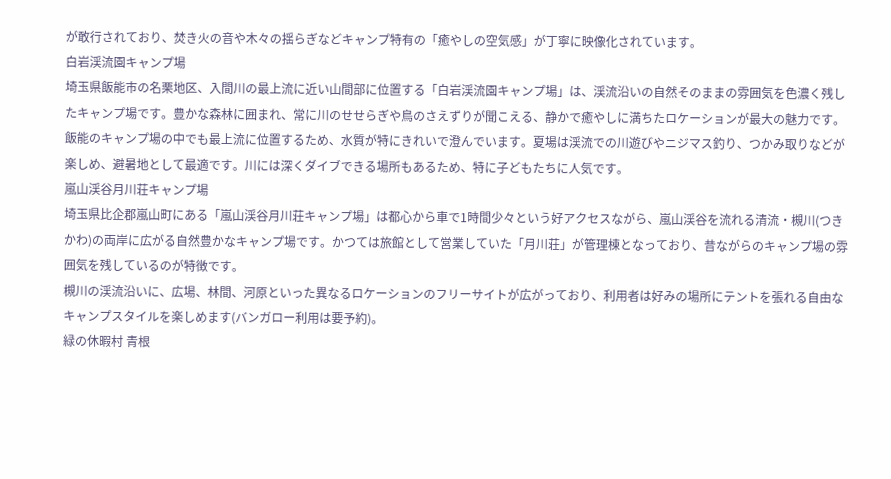が敢行されており、焚き火の音や木々の揺らぎなどキャンプ特有の「癒やしの空気感」が丁寧に映像化されています。
白岩渓流園キャンプ場
埼玉県飯能市の名栗地区、入間川の最上流に近い山間部に位置する「白岩渓流園キャンプ場」は、渓流沿いの自然そのままの雰囲気を色濃く残したキャンプ場です。豊かな森林に囲まれ、常に川のせせらぎや鳥のさえずりが聞こえる、静かで癒やしに満ちたロケーションが最大の魅力です。
飯能のキャンプ場の中でも最上流に位置するため、水質が特にきれいで澄んでいます。夏場は渓流での川遊びやニジマス釣り、つかみ取りなどが楽しめ、避暑地として最適です。川には深くダイブできる場所もあるため、特に子どもたちに人気です。
嵐山渓谷月川荘キャンプ場
埼玉県比企郡嵐山町にある「嵐山渓谷月川荘キャンプ場」は都心から車で1時間少々という好アクセスながら、嵐山渓谷を流れる清流・槻川(つきかわ)の両岸に広がる自然豊かなキャンプ場です。かつては旅館として営業していた「月川荘」が管理棟となっており、昔ながらのキャンプ場の雰囲気を残しているのが特徴です。
槻川の渓流沿いに、広場、林間、河原といった異なるロケーションのフリーサイトが広がっており、利用者は好みの場所にテントを張れる自由なキャンプスタイルを楽しめます(バンガロー利用は要予約)。
緑の休暇村 青根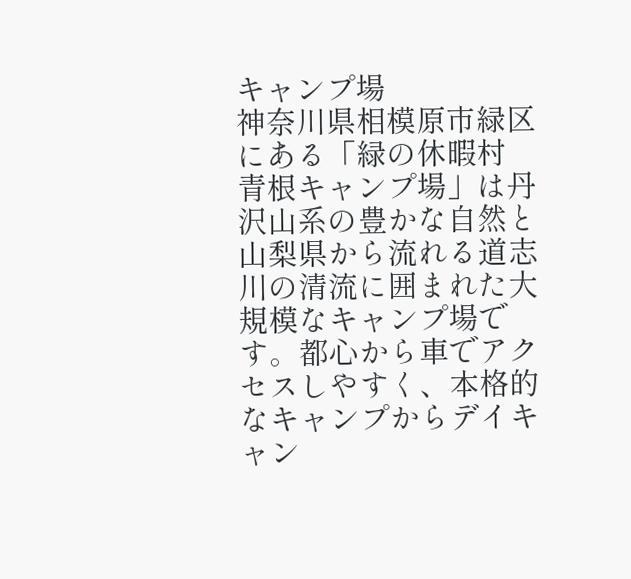キャンプ場
神奈川県相模原市緑区にある「緑の休暇村 青根キャンプ場」は丹沢山系の豊かな自然と山梨県から流れる道志川の清流に囲まれた大規模なキャンプ場です。都心から車でアクセスしやすく、本格的なキャンプからデイキャン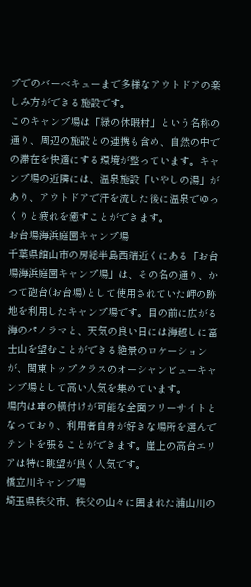プでのバーベキューまで多様なアウトドアの楽しみ方ができる施設です。
このキャンプ場は「緑の休暇村」という名称の通り、周辺の施設との連携も含め、自然の中での滞在を快適にする環境が整っています。キャンプ場の近隣には、温泉施設「いやしの湯」があり、アウトドアで汗を流した後に温泉でゆっくりと疲れを癒すことができます。
お台場海浜庭園キャンプ場
千葉県館山市の房総半島西端近くにある「お台場海浜庭園キャンプ場」は、その名の通り、かつて砲台(お台場)として使用されていた岬の跡地を利用したキャンプ場です。目の前に広がる海のパノラマと、天気の良い日には海越しに富士山を望むことができる絶景のロケーションが、関東トップクラスのオーシャンビューキャンプ場として高い人気を集めています。
場内は車の横付けが可能な全面フリーサイトとなっており、利用者自身が好きな場所を選んでテントを張ることができます。崖上の高台エリアは特に眺望が良く人気です。
橋立川キャンプ場
埼玉県秩父市、秩父の山々に囲まれた浦山川の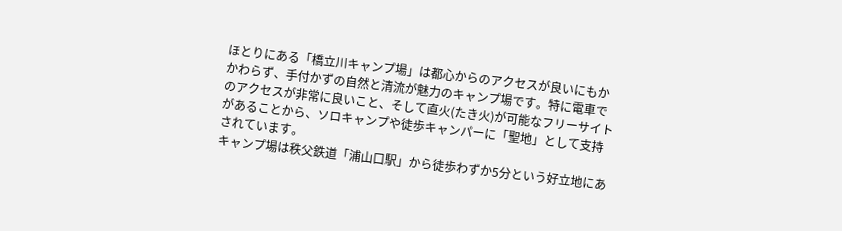ほとりにある「橋立川キャンプ場」は都心からのアクセスが良いにもかかわらず、手付かずの自然と清流が魅力のキャンプ場です。特に電車でのアクセスが非常に良いこと、そして直火(たき火)が可能なフリーサイトがあることから、ソロキャンプや徒歩キャンパーに「聖地」として支持されています。
キャンプ場は秩父鉄道「浦山口駅」から徒歩わずか5分という好立地にあ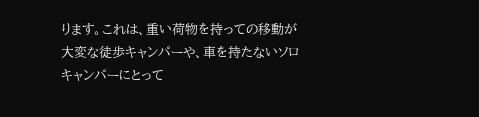ります。これは、重い荷物を持っての移動が大変な徒歩キャンパーや、車を持たないソロキャンパーにとって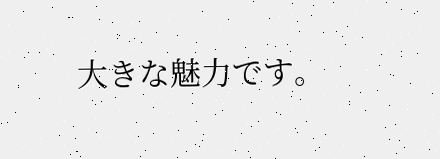大きな魅力です。